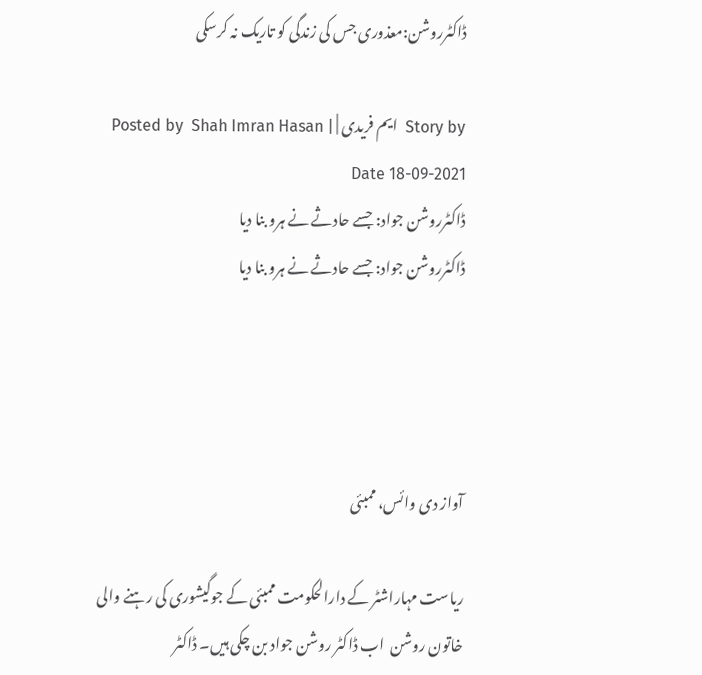ڈاکٹرروشن:معذوری جس کی زندگی کو تاریک نہ کرسکی

Story by  ایم فریدی | Posted by  Shah Imran Hasan | Date 18-09-2021
ڈاکٹرروشن جواد: جسے حادثے نے ہرو بنا دیا
ڈاکٹرروشن جواد: جسے حادثے نے ہرو بنا دیا




آواز دی وائس، ممبئی

ریاست مہاراشٹر کے دارالحکومت ممبئی کے جوگیشوری کی رہنے والی خاتون روشن  اب ڈاکٹر روشن جواد بن چکی ہیں۔ ڈاکٹر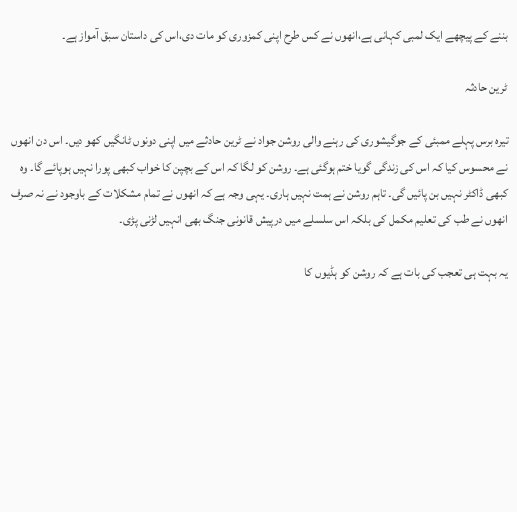بننے کے پیچھے ایک لمبی کہانی ہے،انھوں نے کس طرح اپنی کمزوری کو مات دی،اس کی داستان سبق آمواز ہے۔

ٹرین حادثہ

تیرہ برس پہلے ممبئی کے جوگیشوری کی رہنے والی روشن جواد نے ٹرین حادثے میں اپنی دونوں ٹانگیں کھو دیں۔ اس دن انھوں نے محسوس کیا کہ اس کی زندگی گویا ختم ہوگئی ہے۔ روشن کو لگا کہ اس کے بچپن کا خواب کبھی پورا نہیں ہوپائے گا۔ وہ کبھی ڈاکٹر نہیں بن پائیں گی۔ تاہم روشن نے ہمت نہیں ہاری۔ یہی وجہ ہے کہ انھوں نے تمام مشکلات کے باوجود نے نہ صرف انھوں نے طب کی تعلیم مکمل کی بلکہ اس سلسلے میں درپیش قانونی جنگ بھی انہیں لڑنی پڑی۔

یہ بہت ہی تعجب کی بات ہے کہ روشن کو ہڈیوں کا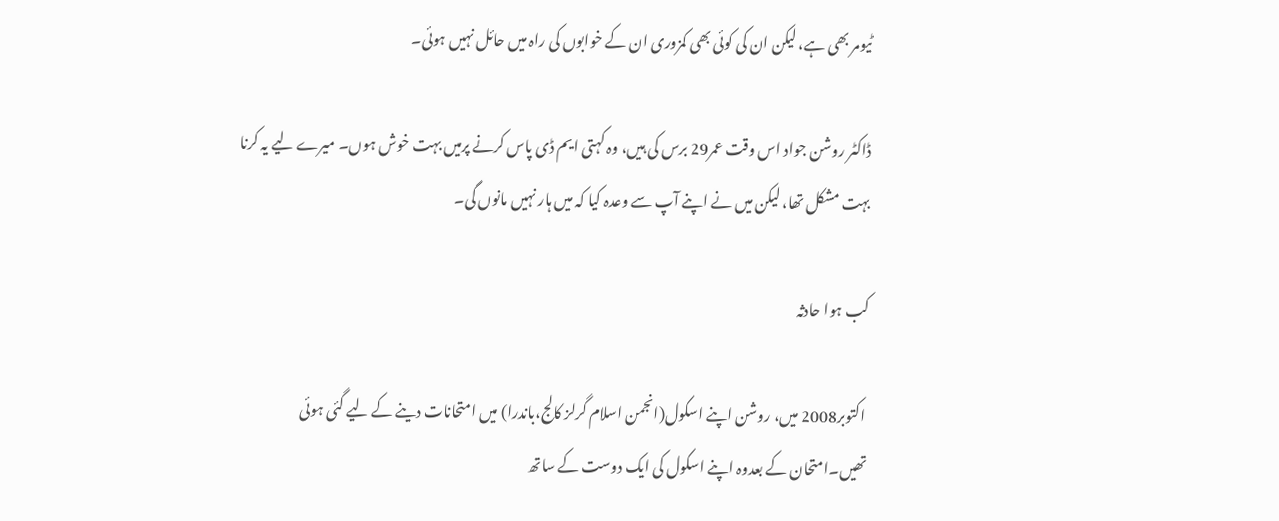ٹیومر بھی ہے، لیکن ان کی کوئی بھی کمزوری ان کے خوابوں کی راہ میں حائل نہیں ہوئی۔

ڈاکٹر روشن جواد اس وقت عمر29 برس کی ہیں، وہ کہتی ایم ڈی پاس کرنے پرمیں بہت خوش ہوں۔ میرے لیے یہ کرنا بہت مشکل تھا، لیکن میں نے اپنے آپ سے وعدہ کیا کہ میں ہار نہیں مانوں گی۔

کب ہوا حادثہ

 اکتوبر2008 میں، روشن اپنے اسکول(انجمن اسلام گرلز کالج،باندرا) میں امتحانات دینے کے لیے گئی ہوئی تھیں۔امتحان کے بعدوہ اپنے اسکول کی ایک دوست کے ساتھ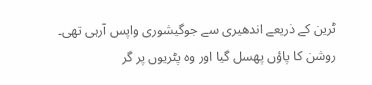ٹرین کے ذریعے اندھیری سے جوگیشوری واپس آرہی تھی۔ روشن کا پاؤں پھسل گیا اور وہ پٹریوں پر گر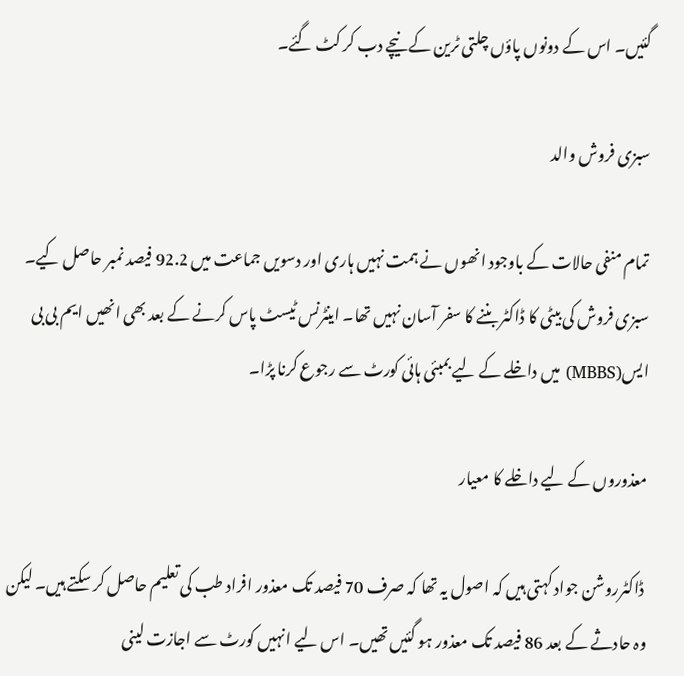گئیں۔ اس کے دونوں پاؤں چلتی ٹرین کے نیچے دب کر کٹ گئے۔

سبزی فروش والد

تمام منفی حالات کے باوجود انھوں نے ہمت نہیں ہاری اور دسویں جماعت میں 92.2 فیصد نمبر حاصل کیے۔ سبزی فروش کی بیٹی کا ڈاکٹر بننے کا سفر آسان نہیں تھا۔ اینٹرنس ٹیسٹ پاس کرنے کے بعد بھی انھیں ایم بی بی ایس(MBBS) میں داخلے کے لیے بمبئی ہائی کورٹ سے رجوع کرنا پڑا۔

معذوروں کے لیے داخلے کا معیار

 ڈاکٹرروشن جواد کہتی ہیں کہ اصول یہ تھا کہ صرف 70 فیصد تک معذور افراد طب کی تعلیم حاصل کر سکتے ہیں۔ لیکن وہ حادثے کے بعد 86 فیصد تک معذور ہو گئیں تھیں۔ اس لیے انہیں کورٹ سے اجازت لینی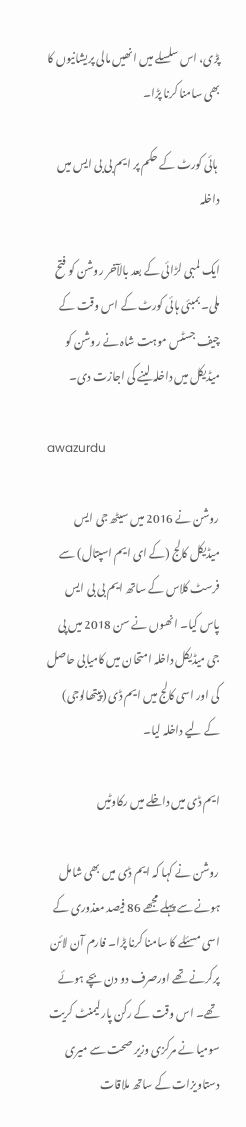پڑی، اس سلسلے میں انھیں مالی پریشانیوں کا بھی سامنا کرنا پڑا۔

 ہائی کورٹ کے حکم پر ایم بی بی ایس میں داخلہ

ایک لمبی لڑائی کے بعد بالآخر روشن کو فتح ملی۔ بمبئی ہائی کورٹ کے اس وقت کے چیف جسٹس موہت شاہ نے روشن کو میڈیکل میں داخلہ لینے کی اجازت دی۔

awazurdu

روشن نے 2016 میں سیٹھ جی ایس میڈیکل کالج (کے ای ایم اسپتال) سے فرسٹ کلاس کے ساتھ ایم بی بی ایس پاس کیا۔ انھوں نے سن 2018 میں پی جی میڈیکل داخلہ امتحان میں کامیابی حاصل کی اور اسی کالج میں ایم ڈی (پیتھالوجی) کے لیے داخلہ لیا۔

ایم ڈی میں داخلے میں رکاوٹیں

روشن نے کہا کہ ایم ڈی میں بھی شامل ہونے سے پہلے مجھے 86 فیصد معذوری کے اسی مسئلے کا سامنا کرنا پڑا۔ فارم آن لائن پرکرنے تھے اورصرف دو دن بچے ہوئے تھے۔ اس وقت کے رکن پارلیمنٹ کریت سومیا نے مرکزی وزیر صحت سے میری دستاویزات کے ساتھ ملاقات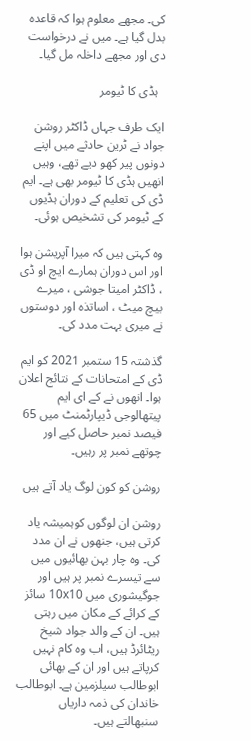کی۔ مجھے معلوم ہوا کہ قاعدہ بدل گیا ہے۔ میں نے درخواست دی اور مجھے داخلہ مل گیا۔

  ہڈی کا ٹیومر

ایک طرف جہاں ڈاکٹر روشن جواد نے ٹرین حادثے میں اپنے دونوں پیر کھو دیے تھے، وہیں انھیں ہڈی کا ٹیومر بھی ہے۔ ایم ڈی کی تعلیم کے دوران ہڈیوں کے ٹیومر کی تشخیص ہوئی۔

وہ کہتی ہیں کہ میرا آپریشن ہوا اور اس دوران ہمارے ایچ او ڈی ، ڈاکٹر امیتا جوشی ، میرے بیچ میٹ ، اساتذہ اور دوستوں نے میری بہت مدد کی۔

گذشتہ 15 ستمبر 2021 کو ایم ڈی کے امتحانات کے نتائج اعلان ہوا۔ انھوں نے کے ای ایم پیتھالوجی ڈیپارٹمنٹ میں 65 فیصد نمبر حاصل کیے اور چوتھے نمبر پر رہیں۔

روشن کو کون لوگ یاد آتے ہیں

روشن ان لوگوں کوہمیشہ یاد کرتی ہیں، جنھوں نے ان مدد کی۔ وہ چار بہن بھائیوں میں سے تیسرے نمبر پر ہیں اور جوگیشوری میں 10x10 سائز کے کرائے کے مکان میں رہتی ہیں۔ ان کے والد جواد شیخ ریٹائرڈ ہیں، اب وہ کام نہیں کرپاتے ہیں اور ان کے بھائی ابوطالب سیلزمین ہے۔ ابوطالب خاندان کی ذمہ داریاں سنبھالتے ہیں۔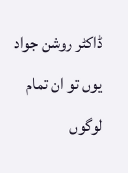ڈاکٹر روشن جواد یوں تو ان تمام لوگوں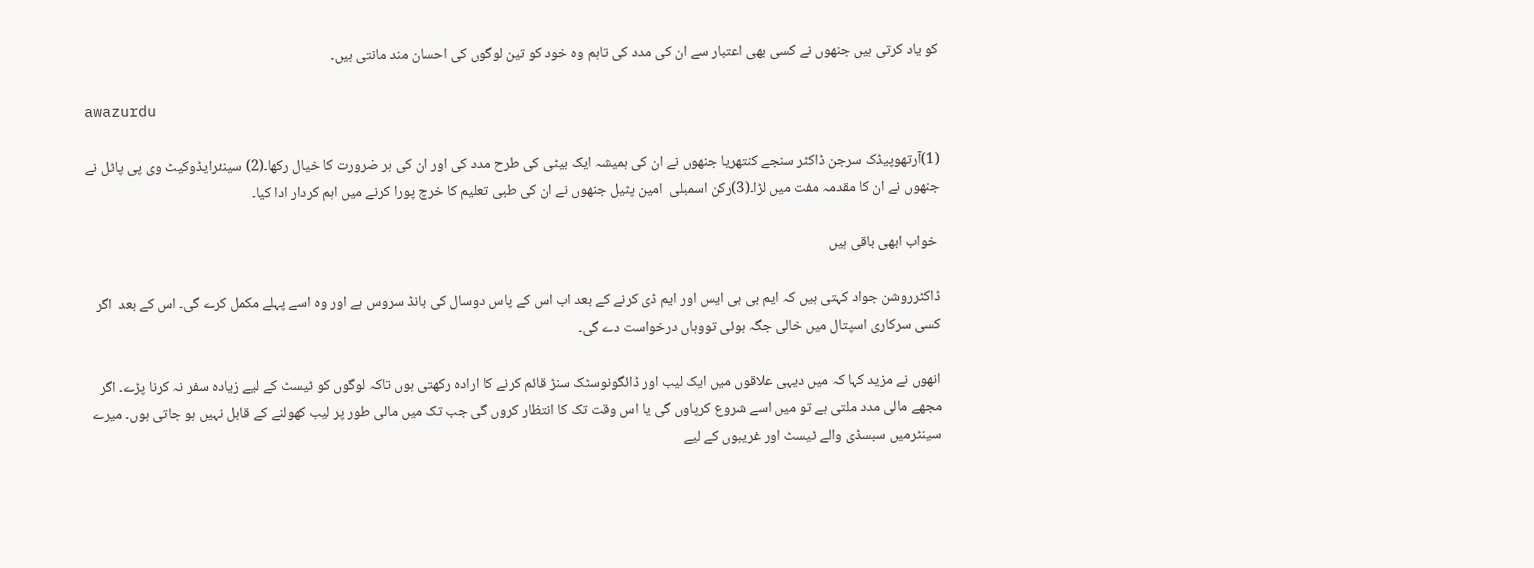کو یاد کرتی ہیں جنھوں نے کسی بھی اعتبار سے ان کی مدد کی تاہم وہ خود کو تین لوگوں کی احسان مند مانتی ہیں۔

awazurdu

(1)آرتھوپیڈک سرجن ڈاکٹر سنجے کنتھریا جنھوں نے ان کی ہمیشہ ایک بیٹی کی طرح مدد کی اور ان کی ہر ضرورت کا خیال رکھا۔(2) سینئرایڈوکیٹ وی پی پاٹل نے جنھوں نے ان کا مقدمہ مفت میں لڑا۔(3)رکن اسمبلی  امین پٹیل جنھوں نے ان کی طبی تعلیم کا خرچ پورا کرنے میں اہم کردار ادا کیا۔

 خواب ابھی باقی ہیں

ڈاکٹرروشن جواد کہتی ہیں کہ ایم بی بی ایس اور ایم ڈی کرنے کے بعد اب اس کے پاس دوسال کی بانڈ سروس ہے اور وہ اسے پہلے مکمل کرے گی۔ اس کے بعد  اگر کسی سرکاری اسپتال میں خالی جگہ ہوئی تووہاں درخواست دے گی۔

انھوں نے مزید کہا کہ میں دیہی علاقوں میں ایک لیب اور ڈائگونوسٹک سنڑ قائم کرنے کا ارادہ رکھتی ہوں تاکہ لوگوں کو ٹیسٹ کے لیے زیادہ سفر نہ کرنا پڑے۔ اگر مجھے مالی مدد ملتی ہے تو میں اسے شروع کرپاوں گی یا اس وقت تک کا انتظار کروں گی جب تک میں مالی طور پر لیب کھولنے کے قابل نہیں ہو جاتی ہوں۔ میرے سینٹرمیں سبسڈی والے ٹیسٹ اور غریبوں کے لیے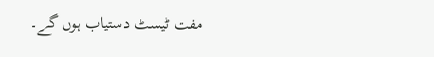مفت ٹیسٹ دستیاب ہوں گے۔